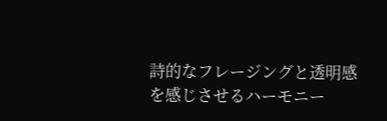詩的なフレージングと透明感を感じさせるハーモニー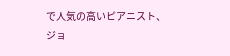で人気の高いピアニスト、
ジョ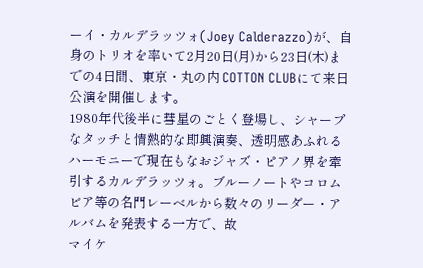ーイ・カルデラッツォ(Joey Calderazzo)が、自身のトリオを率いて2月20日(月)から23日(木)までの4日間、東京・丸の内 COTTON CLUBにて来日公演を開催します。
1980年代後半に彗星のごとく登場し、シャープなタッチと情熱的な即興演奏、透明感あふれるハーモニーで現在もなおジャズ・ピアノ界を牽引するカルデラッツォ。ブルーノートやコロムビア等の名門レーベルから数々のリーダー・アルバムを発表する一方で、故
マイケ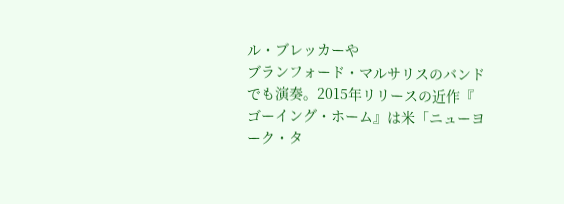ル・ブレッカーや
ブランフォード・マルサリスのバンドでも演奏。2015年リリースの近作『
ゴーイング・ホーム』は米「ニューヨーク・タ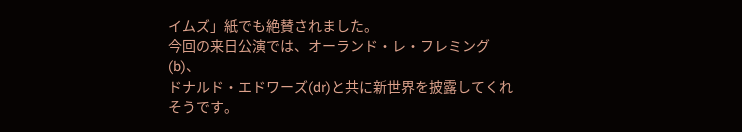イムズ」紙でも絶賛されました。
今回の来日公演では、オーランド・レ・フレミング(b)、
ドナルド・エドワーズ(dr)と共に新世界を披露してくれそうです。